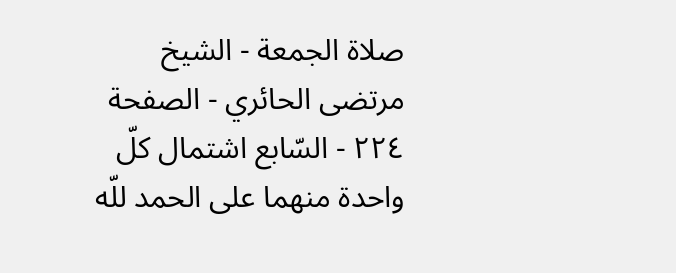صلاة الجمعة - الشيخ مرتضى الحائري - الصفحة ٢٢٤ - السّابع اشتمال كلّ واحدة منهما على الحمد للّه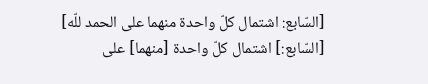[السّابع: اشتمال كلّ واحدة منهما على الحمد للّه]
[السّابع:] اشتمال كلّ واحدة [منهما] على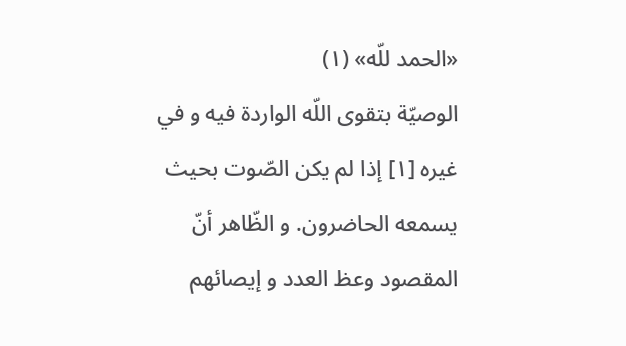«الحمد للّه» (١)
الوصيّة بتقوى اللّه الواردة فيه و في غيره [١] إذا لم يكن الصّوت بحيث يسمعه الحاضرون. و الظّاهر أنّ المقصود وعظ العدد و إيصائهم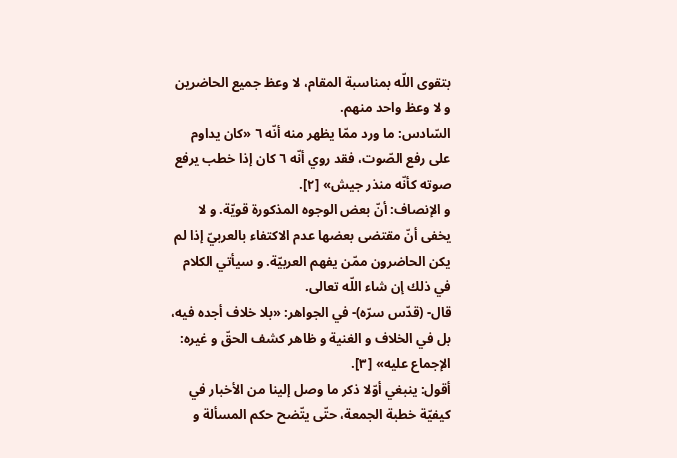بتقوى اللّه بمناسبة المقام، لا وعظ جميع الحاضرين و لا وعظ واحد منهم.
السّادس: ما ورد ممّا يظهر منه أنّه ٦ «كان يداوم على رفع الصّوت، فقد روي أنّه ٦ كان إذا خطب يرفع صوته كأنّه منذر جيش» [٢].
و الإنصاف: أنّ بعض الوجوه المذكورة قويّة. و لا يخفى أنّ مقتضى بعضها عدم الاكتفاء بالعربيّ إذا لم يكن الحاضرون ممّن يفهم العربيّة. و سيأتي الكلام في ذلك إن شاء اللّه تعالى.
قال- (قدّس سرّه)- في الجواهر: «بلا خلاف أجده فيه، بل في الخلاف و الغنية و ظاهر كشف الحقّ و غيره: الإجماع عليه» [٣].
أقول: ينبغي أوّلا ذكر ما وصل إلينا من الأخبار في كيفيّة خطبة الجمعة، حتّى يتّضح حكم المسألة و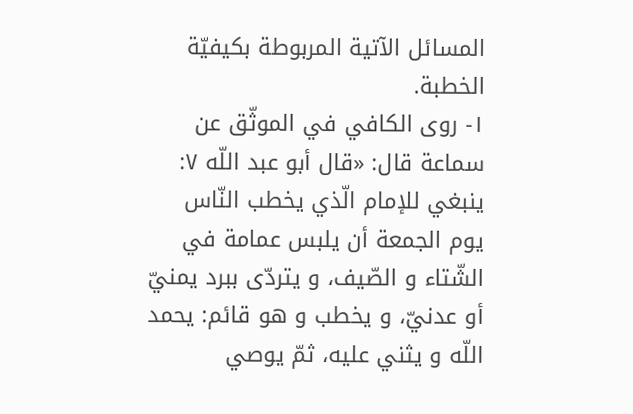المسائل الآتية المربوطة بكيفيّة الخطبة.
١- روى الكافي في الموثّق عن سماعة قال: «قال أبو عبد اللّه ٧:
ينبغي للإمام الّذي يخطب النّاس يوم الجمعة أن يلبس عمامة في الشّتاء و الصّيف، و يتردّى ببرد يمنيّ أو عدنيّ، و يخطب و هو قائم: يحمد اللّه و يثني عليه، ثمّ يوصي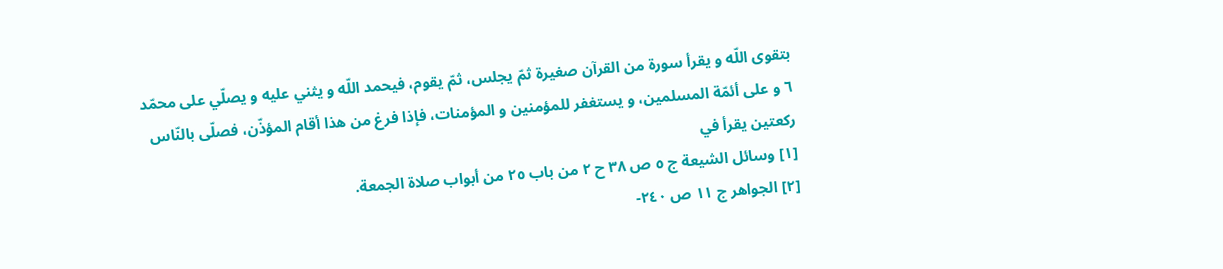بتقوى اللّه و يقرأ سورة من القرآن صغيرة ثمّ يجلس، ثمّ يقوم، فيحمد اللّه و يثني عليه و يصلّي على محمّد ٦ و على أئمّة المسلمين، و يستغفر للمؤمنين و المؤمنات، فإذا فرغ من هذا أقام المؤذّن، فصلّى بالنّاس ركعتين يقرأ في
[١] وسائل الشيعة ج ٥ ص ٣٨ ح ٢ من باب ٢٥ من أبواب صلاة الجمعة.
[٢] الجواهر ج ١١ ص ٢٤٠-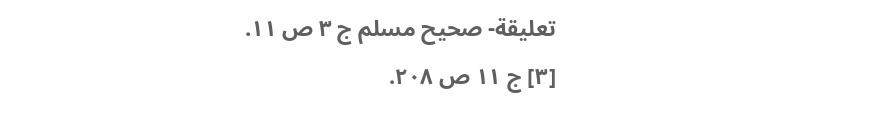تعليقة- صحيح مسلم ج ٣ ص ١١.
[٣] ج ١١ ص ٢٠٨.